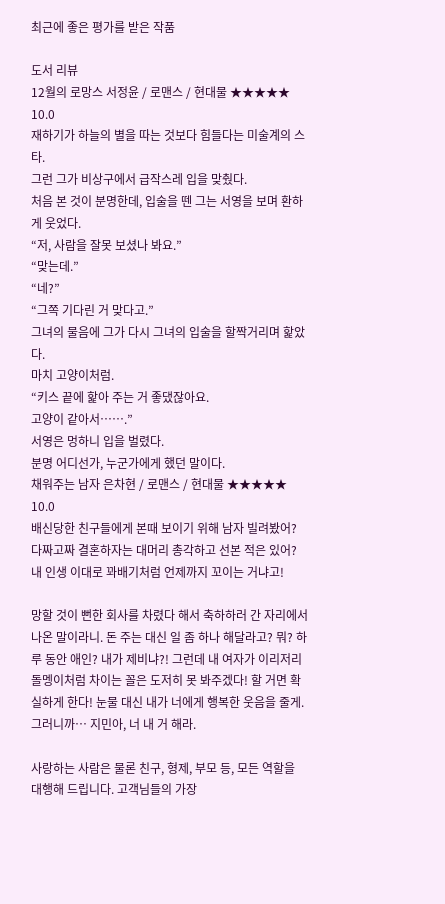최근에 좋은 평가를 받은 작품

도서 리뷰
12월의 로망스 서정윤 / 로맨스 / 현대물 ★★★★★ 10.0
재하기가 하늘의 별을 따는 것보다 힘들다는 미술계의 스타.
그런 그가 비상구에서 급작스레 입을 맞췄다.
처음 본 것이 분명한데, 입술을 뗀 그는 서영을 보며 환하게 웃었다.
“저, 사람을 잘못 보셨나 봐요.”
“맞는데.”
“네?”
“그쪽 기다린 거 맞다고.”
그녀의 물음에 그가 다시 그녀의 입술을 할짝거리며 핥았다.
마치 고양이처럼.
“키스 끝에 핥아 주는 거 좋댔잖아요.
고양이 같아서…….”
서영은 멍하니 입을 벌렸다.
분명 어디선가, 누군가에게 했던 말이다.
채워주는 남자 은차현 / 로맨스 / 현대물 ★★★★★ 10.0
배신당한 친구들에게 본때 보이기 위해 남자 빌려봤어? 다짜고짜 결혼하자는 대머리 총각하고 선본 적은 있어? 내 인생 이대로 꽈배기처럼 언제까지 꼬이는 거냐고!

망할 것이 뻔한 회사를 차렸다 해서 축하하러 간 자리에서 나온 말이라니. 돈 주는 대신 일 좀 하나 해달라고? 뭐? 하루 동안 애인? 내가 제비냐?! 그런데 내 여자가 이리저리 돌멩이처럼 차이는 꼴은 도저히 못 봐주겠다! 할 거면 확실하게 한다! 눈물 대신 내가 너에게 행복한 웃음을 줄게. 그러니까… 지민아, 너 내 거 해라.

사랑하는 사람은 물론 친구, 형제, 부모 등, 모든 역할을 대행해 드립니다. 고객님들의 가장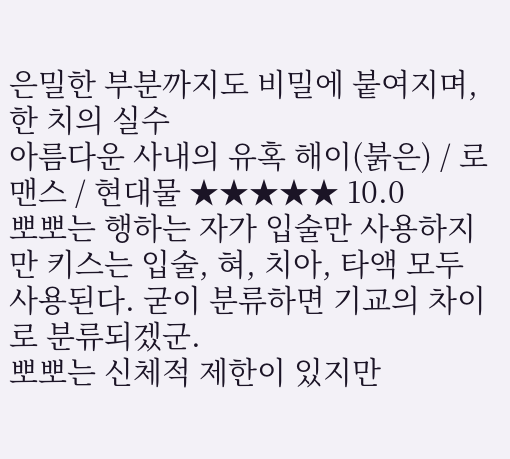은밀한 부분까지도 비밀에 붙여지며, 한 치의 실수
아름다운 사내의 유혹 해이(붉은) / 로맨스 / 현대물 ★★★★★ 10.0
뽀뽀는 행하는 자가 입술만 사용하지만 키스는 입술, 혀, 치아, 타액 모두 사용된다. 굳이 분류하면 기교의 차이로 분류되겠군.
뽀뽀는 신체적 제한이 있지만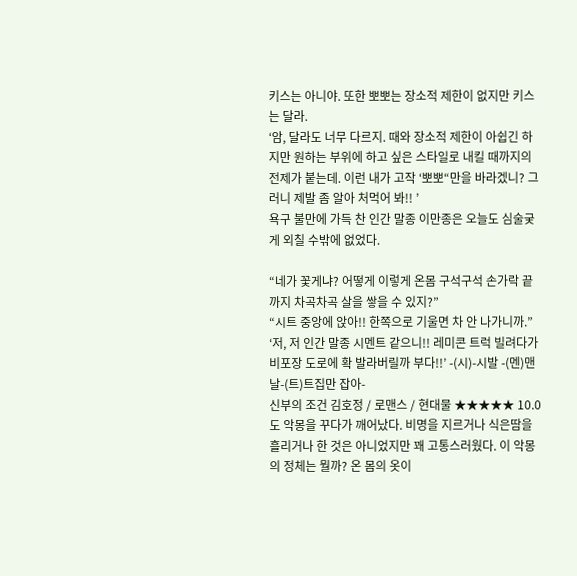키스는 아니야. 또한 뽀뽀는 장소적 제한이 없지만 키스는 달라.
‘암, 달라도 너무 다르지. 때와 장소적 제한이 아쉽긴 하지만 원하는 부위에 하고 싶은 스타일로 내킬 때까지의 전제가 붙는데. 이런 내가 고작 ‘뽀뽀“만을 바라겠니? 그러니 제발 좀 알아 처먹어 봐!! ’
욕구 불만에 가득 찬 인간 말종 이만종은 오늘도 심술궂게 외칠 수밖에 없었다.

“네가 꽃게냐? 어떻게 이렇게 온몸 구석구석 손가락 끝까지 차곡차곡 살을 쌓을 수 있지?”
“시트 중앙에 앉아!! 한쪽으로 기울면 차 안 나가니까.”
‘저, 저 인간 말종 시멘트 같으니!! 레미콘 트럭 빌려다가 비포장 도로에 확 발라버릴까 부다!!’ -(시)-시발 -(멘)맨날-(트)트집만 잡아-
신부의 조건 김호정 / 로맨스 / 현대물 ★★★★★ 10.0
도 악몽을 꾸다가 깨어났다. 비명을 지르거나 식은땀을 흘리거나 한 것은 아니었지만 꽤 고통스러웠다. 이 악몽의 정체는 뭘까? 온 몸의 옷이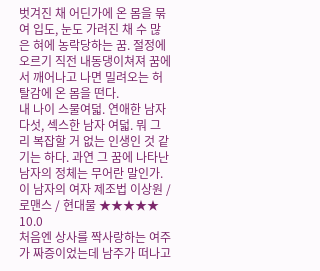벗겨진 채 어딘가에 온 몸을 묶여 입도, 눈도 가려진 채 수 많은 혀에 농락당하는 꿈. 절정에 오르기 직전 내동댕이쳐져 꿈에서 깨어나고 나면 밀려오는 허탈감에 온 몸을 떤다.
내 나이 스물여덟. 연애한 남자 다섯, 섹스한 남자 여덟. 뭐 그리 복잡할 거 없는 인생인 것 같기는 하다. 과연 그 꿈에 나타난 남자의 정체는 무어란 말인가.
이 남자의 여자 제조법 이상원 / 로맨스 / 현대물 ★★★★★ 10.0
처음엔 상사를 짝사랑하는 여주가 짜증이었는데 남주가 떠나고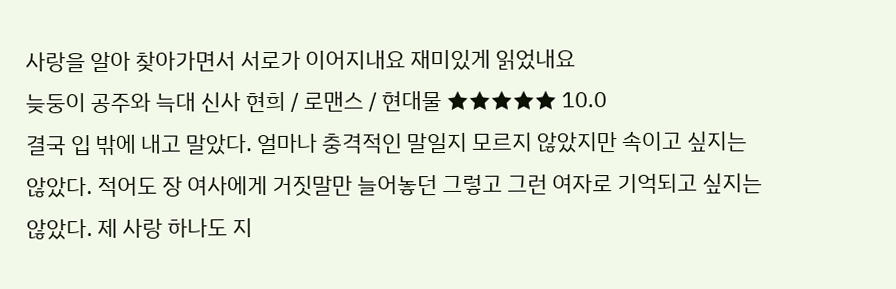사랑을 알아 찾아가면서 서로가 이어지내요 재미있게 읽었내요
늦둥이 공주와 늑대 신사 현희 / 로맨스 / 현대물 ★★★★★ 10.0
결국 입 밖에 내고 말았다. 얼마나 충격적인 말일지 모르지 않았지만 속이고 싶지는 않았다. 적어도 장 여사에게 거짓말만 늘어놓던 그렇고 그런 여자로 기억되고 싶지는 않았다. 제 사랑 하나도 지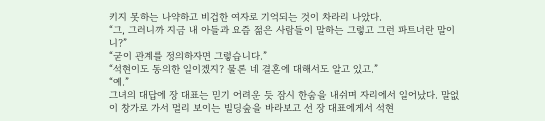키지 못하는 나약하고 비겁한 여자로 기억되는 것이 차라리 나았다.
“그, 그러니까 지금 내 아들과 요즘 젊은 사람들이 말하는 그렇고 그런 파트너란 말이니?”
“굳이 관계를 정의하자면 그렇습니다.”
“석현이도 동의한 일이겠지? 물론 네 결혼에 대해서도 알고 있고.”
“예.”
그녀의 대답에 장 대표는 믿기 어려운 듯 잠시 한숨을 내쉬며 자리에서 일어났다. 말없이 창가로 가서 멀리 보이는 빌딩숲을 바라보고 선 장 대표에게서 석현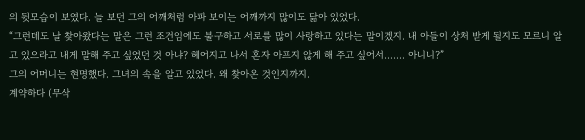의 뒷모습이 보였다. 늘 보던 그의 어깨처럼 아파 보이는 어깨까지 많이도 닮아 있었다.
“그런데도 날 찾아왔다는 말은 그런 조건임에도 불구하고 서로를 많이 사랑하고 있다는 말이겠지. 내 아들이 상처 받게 될지도 모르니 알고 있으라고 내게 말해 주고 싶었던 것 아냐? 헤어지고 나서 혼자 아프지 않게 해 주고 싶어서……. 아니니?”
그의 어머니는 현명했다. 그녀의 속을 알고 있었다. 왜 찾아온 것인지까지.
계약하다 (무삭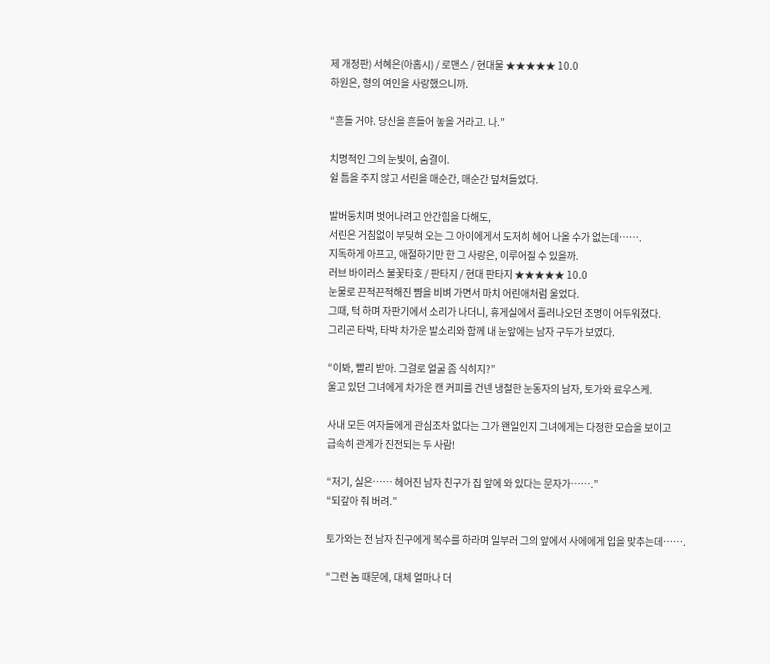제 개정판) 서혜은(아홉시) / 로맨스 / 현대물 ★★★★★ 10.0
하원은, 형의 여인을 사랑했으니까.

“흔들 거야. 당신을 흔들어 놓을 거라고. 나.”

치명적인 그의 눈빛이, 숨결이.
쉴 틈을 주지 않고 서린을 매순간, 매순간 덮쳐들었다.

발버둥치며 벗어나려고 안간힘을 다해도,
서린은 거침없이 부딪혀 오는 그 아이에게서 도저히 헤어 나올 수가 없는데…….
지독하게 아프고, 애절하기만 한 그 사랑은, 이루어질 수 있을까.
러브 바이러스 불꽃타호 / 판타지 / 현대 판타지 ★★★★★ 10.0
눈물로 끈적끈적해진 뺨을 비벼 가면서 마치 어린애처럼 울었다.
그때, 턱 하며 자판기에서 소리가 나더니, 휴게실에서 흘러나오던 조명이 어두워졌다.
그리곤 타박, 타박 차가운 발소리와 함께 내 눈앞에는 남자 구두가 보였다.

“이봐, 빨리 받아. 그걸로 얼굴 좀 식히지?”
울고 있던 그녀에게 차가운 캔 커피를 건넨 냉철한 눈동자의 남자, 토가와 료우스케.

사내 모든 여자들에게 관심조차 없다는 그가 왠일인지 그녀에게는 다정한 모습을 보이고
급속히 관계가 진전되는 두 사람!

“저기, 실은…… 헤어진 남자 친구가 집 앞에 와 있다는 문자가…….”
“되갚아 줘 버려.”

토가와는 전 남자 친구에게 복수를 하라며 일부러 그의 앞에서 사에에게 입을 맞추는데…….

“그런 놈 때문에, 대체 얼마나 더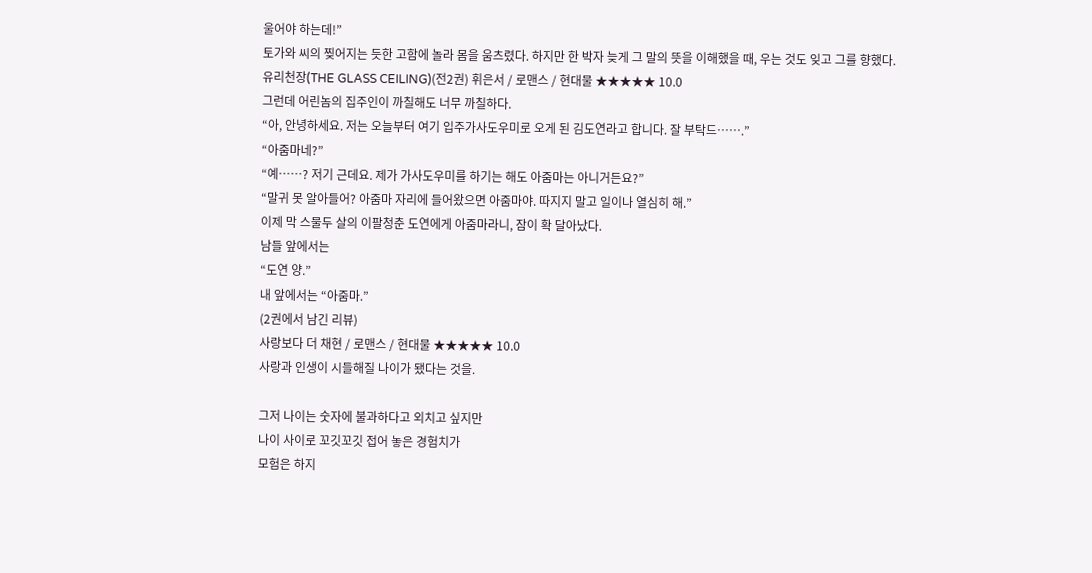울어야 하는데!”
토가와 씨의 찢어지는 듯한 고함에 놀라 몸을 움츠렸다. 하지만 한 박자 늦게 그 말의 뜻을 이해했을 때, 우는 것도 잊고 그를 향했다.
유리천장(THE GLASS CEILING)(전2권) 휘은서 / 로맨스 / 현대물 ★★★★★ 10.0
그런데 어린놈의 집주인이 까칠해도 너무 까칠하다.
“아, 안녕하세요. 저는 오늘부터 여기 입주가사도우미로 오게 된 김도연라고 합니다. 잘 부탁드…….”
“아줌마네?”
“예……? 저기 근데요. 제가 가사도우미를 하기는 해도 아줌마는 아니거든요?”
“말귀 못 알아들어? 아줌마 자리에 들어왔으면 아줌마야. 따지지 말고 일이나 열심히 해.”
이제 막 스물두 살의 이팔청춘 도연에게 아줌마라니, 잠이 확 달아났다.
남들 앞에서는
“도연 양.”
내 앞에서는 “아줌마.”
(2권에서 남긴 리뷰)
사랑보다 더 채현 / 로맨스 / 현대물 ★★★★★ 10.0
사랑과 인생이 시들해질 나이가 됐다는 것을.

그저 나이는 숫자에 불과하다고 외치고 싶지만
나이 사이로 꼬깃꼬깃 접어 놓은 경험치가
모험은 하지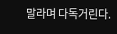말라며 다독거린다.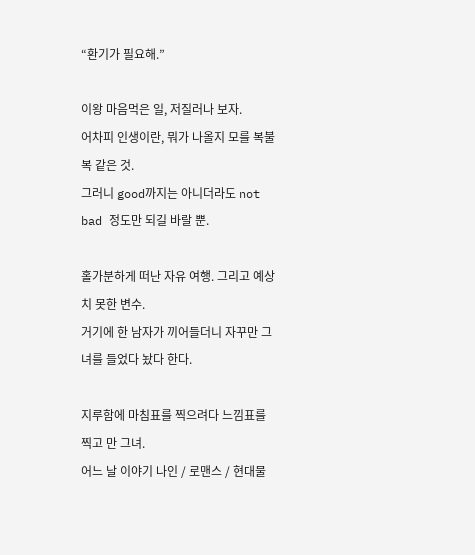“환기가 필요해.”

이왕 마음먹은 일, 저질러나 보자.
어차피 인생이란, 뭐가 나올지 모를 복불복 같은 것.
그러니 good까지는 아니더라도 not bad 정도만 되길 바랄 뿐.

홀가분하게 떠난 자유 여행. 그리고 예상치 못한 변수.
거기에 한 남자가 끼어들더니 자꾸만 그녀를 들었다 놨다 한다.

지루함에 마침표를 찍으려다 느낌표를 찍고 만 그녀.
어느 날 이야기 나인 / 로맨스 / 현대물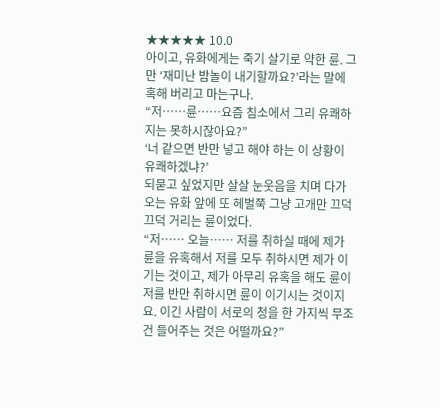★★★★★ 10.0
아이고, 유화에게는 죽기 살기로 약한 륜. 그만 ‘재미난 밤놀이 내기할까요?’라는 말에 혹해 버리고 마는구나.
“저……륜……요즘 침소에서 그리 유쾌하지는 못하시잖아요?”
‘너 같으면 반만 넣고 해야 하는 이 상황이 유쾌하겠냐?’
되묻고 싶었지만 살살 눈웃음을 치며 다가오는 유화 앞에 또 헤벌쭉 그냥 고개만 끄덕끄덕 거리는 륜이었다.
“저…… 오늘…… 저를 취하실 때에 제가 륜을 유혹해서 저를 모두 취하시면 제가 이기는 것이고, 제가 아무리 유혹을 해도 륜이 저를 반만 취하시면 륜이 이기시는 것이지요. 이긴 사람이 서로의 청을 한 가지씩 무조건 들어주는 것은 어떨까요?”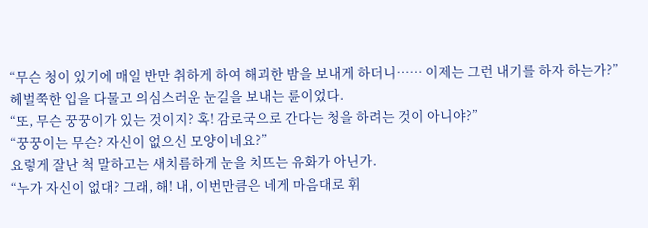“무슨 청이 있기에 매일 반만 취하게 하여 해괴한 밤을 보내게 하더니…… 이제는 그런 내기를 하자 하는가?”
헤벌쭉한 입을 다물고 의심스러운 눈길을 보내는 륜이었다.
“또, 무슨 꿍꿍이가 있는 것이지? 혹! 감로국으로 간다는 청을 하려는 것이 아니야?”
“꿍꿍이는 무슨? 자신이 없으신 모양이네요?”
요렇게 잘난 척 말하고는 새치름하게 눈을 치뜨는 유화가 아닌가.
“누가 자신이 없대? 그래, 해! 내, 이번만큼은 네게 마음대로 휘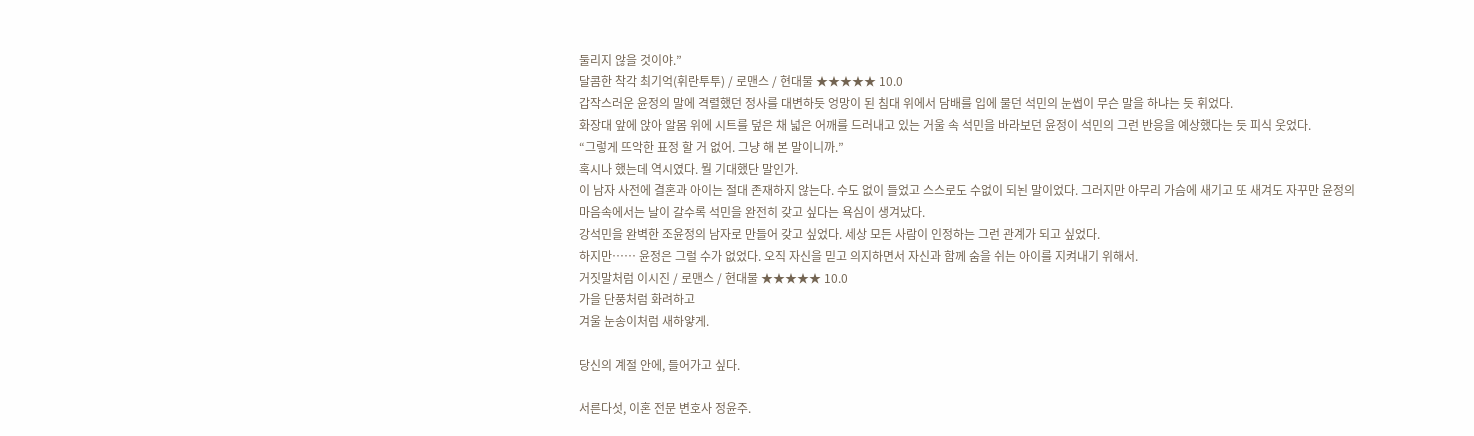둘리지 않을 것이야.”
달콤한 착각 최기억(휘란투투) / 로맨스 / 현대물 ★★★★★ 10.0
갑작스러운 윤정의 말에 격렬했던 정사를 대변하듯 엉망이 된 침대 위에서 담배를 입에 물던 석민의 눈썹이 무슨 말을 하냐는 듯 휘었다.
화장대 앞에 앉아 알몸 위에 시트를 덮은 채 넓은 어깨를 드러내고 있는 거울 속 석민을 바라보던 윤정이 석민의 그런 반응을 예상했다는 듯 피식 웃었다.
“그렇게 뜨악한 표정 할 거 없어. 그냥 해 본 말이니까.”
혹시나 했는데 역시였다. 뭘 기대했단 말인가.
이 남자 사전에 결혼과 아이는 절대 존재하지 않는다. 수도 없이 들었고 스스로도 수없이 되뇐 말이었다. 그러지만 아무리 가슴에 새기고 또 새겨도 자꾸만 윤정의 마음속에서는 날이 갈수록 석민을 완전히 갖고 싶다는 욕심이 생겨났다.
강석민을 완벽한 조윤정의 남자로 만들어 갖고 싶었다. 세상 모든 사람이 인정하는 그런 관계가 되고 싶었다.
하지만…… 윤정은 그럴 수가 없었다. 오직 자신을 믿고 의지하면서 자신과 함께 숨을 쉬는 아이를 지켜내기 위해서.
거짓말처럼 이시진 / 로맨스 / 현대물 ★★★★★ 10.0
가을 단풍처럼 화려하고
겨울 눈송이처럼 새하얗게.

당신의 계절 안에, 들어가고 싶다.

서른다섯, 이혼 전문 변호사 정윤주.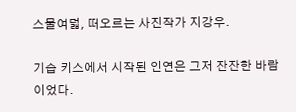스물여덟, 떠오르는 사진작가 지강우.

기습 키스에서 시작된 인연은 그저 잔잔한 바람이었다.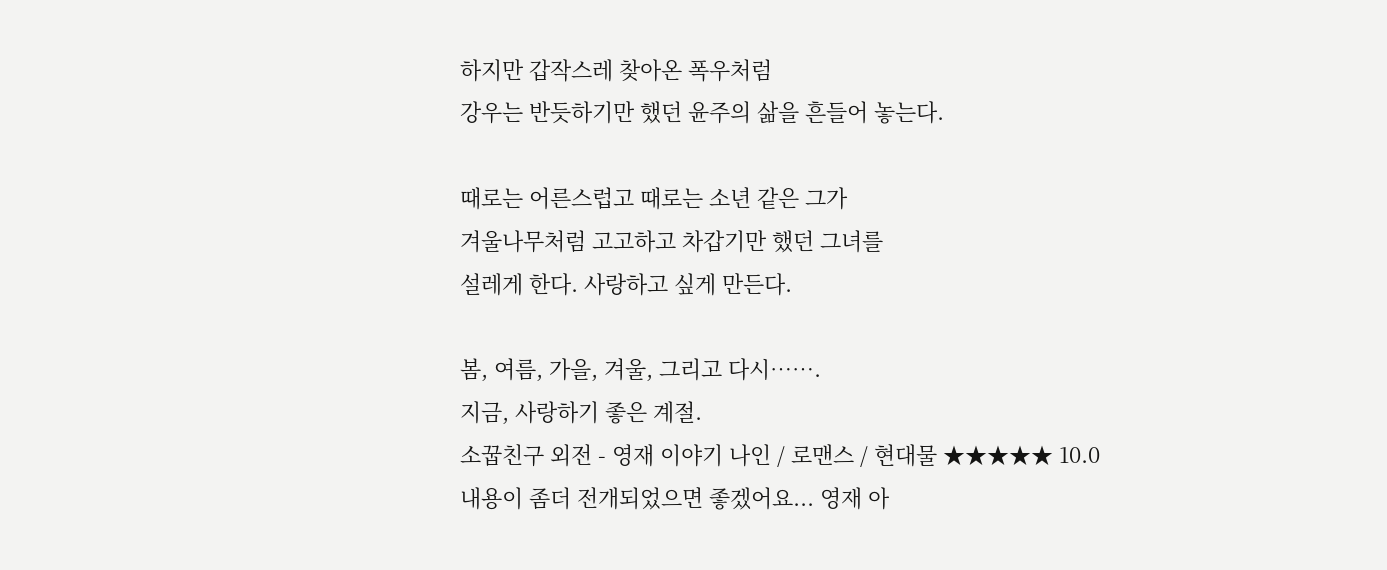하지만 갑작스레 찾아온 폭우처럼
강우는 반듯하기만 했던 윤주의 삶을 흔들어 놓는다.

때로는 어른스럽고 때로는 소년 같은 그가
겨울나무처럼 고고하고 차갑기만 했던 그녀를
설레게 한다. 사랑하고 싶게 만든다.

봄, 여름, 가을, 겨울, 그리고 다시…….
지금, 사랑하기 좋은 계절.
소꿉친구 외전 - 영재 이야기 나인 / 로맨스 / 현대물 ★★★★★ 10.0
내용이 좀더 전개되었으면 좋겠어요... 영재 아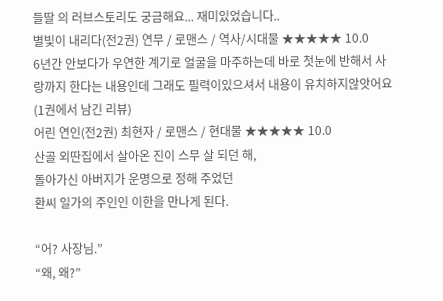들딸 의 러브스토리도 궁금해요... 재미있었습니다..
별빛이 내리다(전2권) 연무 / 로맨스 / 역사/시대물 ★★★★★ 10.0
6년간 안보다가 우연한 계기로 얼굴을 마주하는데 바로 첫눈에 반해서 사랑까지 한다는 내용인데 그래도 필력이있으셔서 내용이 유치하지않앗어요
(1권에서 남긴 리뷰)
어린 연인(전2권) 최현자 / 로맨스 / 현대물 ★★★★★ 10.0
산골 외딴집에서 살아온 진이 스무 살 되던 해,
돌아가신 아버지가 운명으로 정해 주었던
환씨 일가의 주인인 이한을 만나게 된다.

“어? 사장님.”
“왜, 왜?”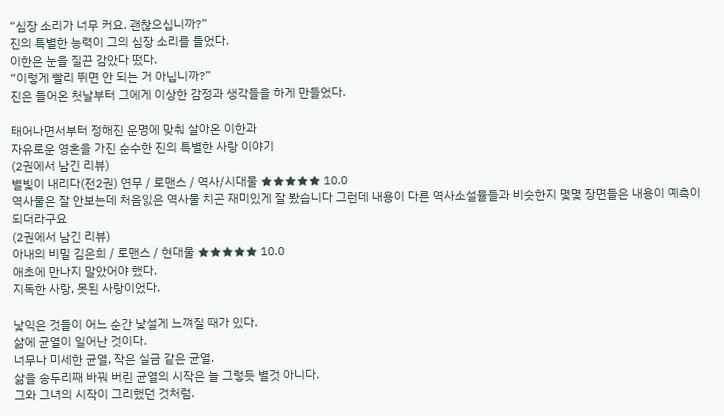“심장 소리가 너무 커요. 괜찮으십니까?”
진의 특별한 능력이 그의 심장 소리를 들었다.
이한은 눈을 질끈 감았다 떴다.
“이렇게 빨리 뛰면 안 되는 거 아닙니까?”
진은 들어온 첫날부터 그에게 이상한 감정과 생각들을 하게 만들었다.

태어나면서부터 정해진 운명에 맞춰 살아온 이한과
자유로운 영혼을 가진 순수한 진의 특별한 사랑 이야기
(2권에서 남긴 리뷰)
별빛이 내리다(전2권) 연무 / 로맨스 / 역사/시대물 ★★★★★ 10.0
역사물은 잘 안보는데 처음잀은 역사물 치곤 재미있게 잘 봤습니다 그런데 내용이 다른 역사소설뮬들과 비슷한지 몇몇 장면들은 내용이 예측이되더라구요
(2권에서 남긴 리뷰)
아내의 비밀 김은희 / 로맨스 / 현대물 ★★★★★ 10.0
애초에 만나지 말았어야 했다.
지독한 사랑, 못된 사랑이었다.

낯익은 것들이 어느 순간 낯설게 느껴질 때가 있다.
삶에 균열이 일어난 것이다.
너무나 미세한 균열, 작은 실금 같은 균열.
삶을 송두리째 바꿔 버린 균열의 시작은 늘 그렇듯 별것 아니다.
그와 그녀의 시작이 그리했던 것처럼.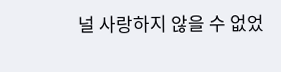널 사랑하지 않을 수 없었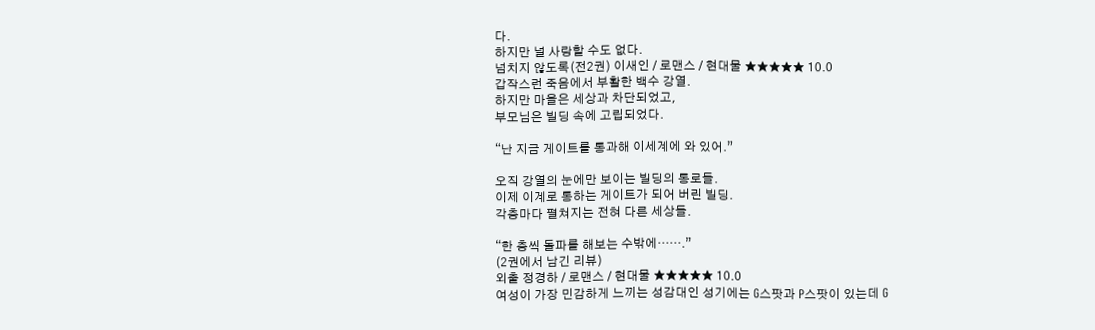다.
하지만 널 사랑할 수도 없다.
넘치지 않도록(전2권) 이새인 / 로맨스 / 현대물 ★★★★★ 10.0
갑작스런 죽음에서 부활한 백수 강열.
하지만 마을은 세상과 차단되었고,
부모님은 빌딩 속에 고립되었다.

“난 지금 게이트를 통과해 이세계에 와 있어.”

오직 강열의 눈에만 보이는 빌딩의 통로들.
이제 이계로 통하는 게이트가 되어 버린 빌딩.
각층마다 펼쳐지는 전혀 다른 세상들.

“한 층씩 돌파를 해보는 수밖에…….”
(2권에서 남긴 리뷰)
외출 정경하 / 로맨스 / 현대물 ★★★★★ 10.0
여성이 가장 민감하게 느끼는 성감대인 성기에는 G스팟과 P스팟이 있는데 G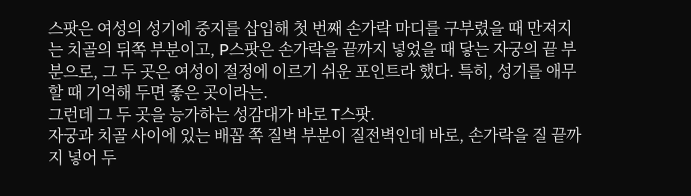스팟은 여성의 성기에 중지를 삽입해 첫 번째 손가락 마디를 구부렸을 때 만져지는 치골의 뒤쪽 부분이고, P스팟은 손가락을 끝까지 넣었을 때 닿는 자궁의 끝 부분으로, 그 두 곳은 여성이 절정에 이르기 쉬운 포인트라 했다. 특히, 성기를 애무할 때 기억해 두면 좋은 곳이라는.
그런데 그 두 곳을 능가하는 성감대가 바로 T스팟.
자궁과 치골 사이에 있는 배꼽 쪽 질벽 부분이 질전벽인데 바로, 손가락을 질 끝까지 넣어 두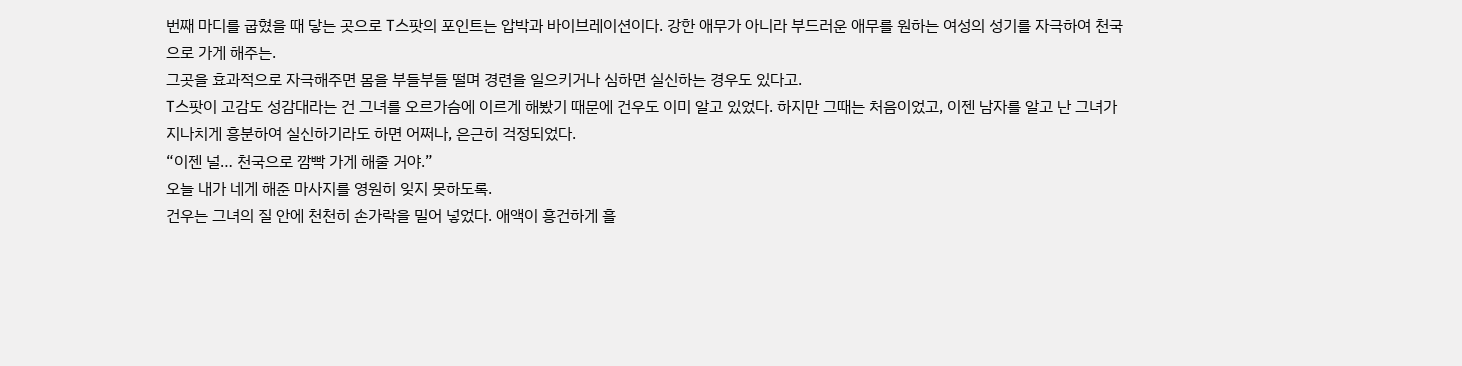번째 마디를 굽혔을 때 닿는 곳으로 T스팟의 포인트는 압박과 바이브레이션이다. 강한 애무가 아니라 부드러운 애무를 원하는 여성의 성기를 자극하여 천국으로 가게 해주는.
그곳을 효과적으로 자극해주면 몸을 부들부들 떨며 경련을 일으키거나 심하면 실신하는 경우도 있다고.
T스팟이 고감도 성감대라는 건 그녀를 오르가슴에 이르게 해봤기 때문에 건우도 이미 알고 있었다. 하지만 그때는 처음이었고, 이젠 남자를 알고 난 그녀가 지나치게 흥분하여 실신하기라도 하면 어쩌나, 은근히 걱정되었다.
“이젠 널… 천국으로 깜빡 가게 해줄 거야.”
오늘 내가 네게 해준 마사지를 영원히 잊지 못하도록.
건우는 그녀의 질 안에 천천히 손가락을 밀어 넣었다. 애액이 흥건하게 흘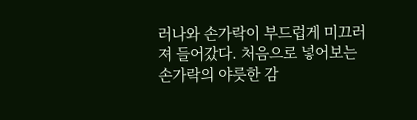러나와 손가락이 부드럽게 미끄러져 들어갔다. 처음으로 넣어보는 손가락의 야릇한 감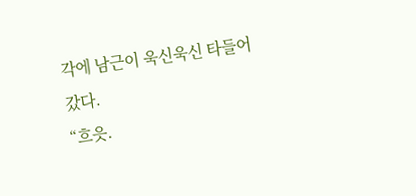각에 남근이 욱신욱신 타들어 갔다.
“흐읏.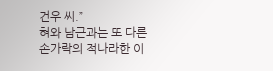건우 씨.”
혀와 남근과는 또 다른 손가락의 적나라한 이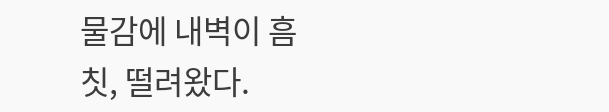물감에 내벽이 흠칫, 떨려왔다.